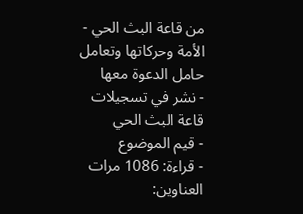من قاعة البث الحي - الأمة وحركاتها وتعامل حامل الدعوة معها
- نشر في تسجيلات قاعة البث الحي
- قيم الموضوع
- قراءة: 1086 مرات
العناوين: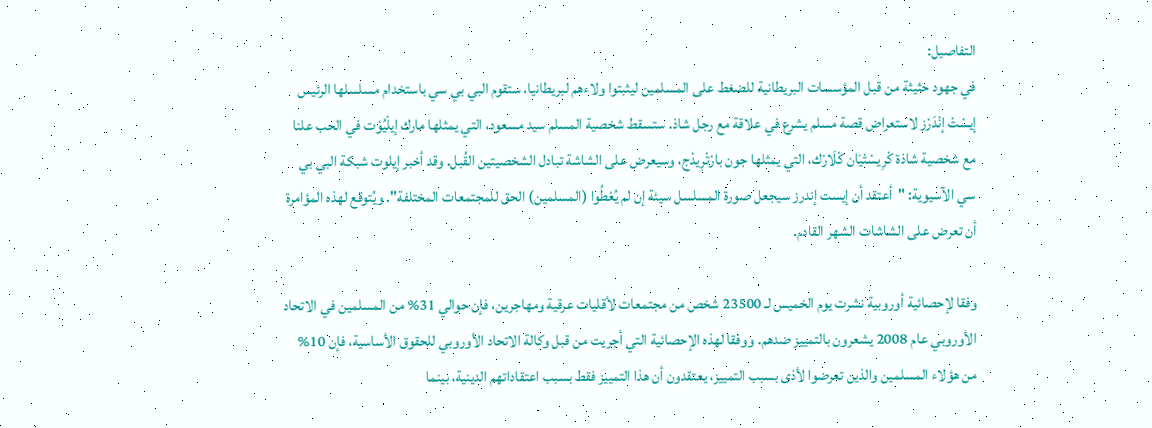التفاصيل:
في جهود حثيثة من قبل المؤسسات البريطانية للضغط على المسلمين ليثبتوا ولاءهم لبريطانيا، ستقوم البي بي سي باستخدام مسلسلها الرئيس إيسْتْ إنْدَرْز لاستعراض قصة مسلم يشرع في علاقة مع رجل شاذ. ستسقط شخصية المسلم سيد مسعود، التي يمثلها مارك إيلْيُوْت في الحب علنا مع شخصية شاذة كْرِيسْتْيَان كْلَارْك، التي يمثلها جون بارْتْرِيدْج، وسيعرض على الشاشة تبادل الشخصيتين القُبل. وقد أخبر إيلوت شبكة البي بي سي الآسيوية: "أعتقد أن إيست إندرز سيجعل صورة المسلسل سيئة إن لم يُعْطُوا (المسلمين) الحق للمجتمعات المختلفة". ويُتوقع لهذه المؤامرة أن تعرض على الشاشات الشهر القادم.

وفقا لإحصائية أوروبية نشرت يوم الخميس لـ 23500 شخص من مجتمعات لأقليات عرقية ومهاجرين، فإن حوالي 31% من المسلمين في الاتحاد الأوروبي عام 2008 يشعرون بالتمييز ضدهم. ووفقا لهذه الإحصائية التي أجريت من قبل وكالة الاتحاد الأوروبي للحقوق الأساسية، فإن 10% من هؤلاء المسلمين والذين تعرضوا لأذى بسبب التمييز، يعتقدون أن هذا التمييز فقط بسبب اعتقاداتهم الدينية، بينما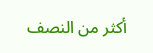أكثر من النصف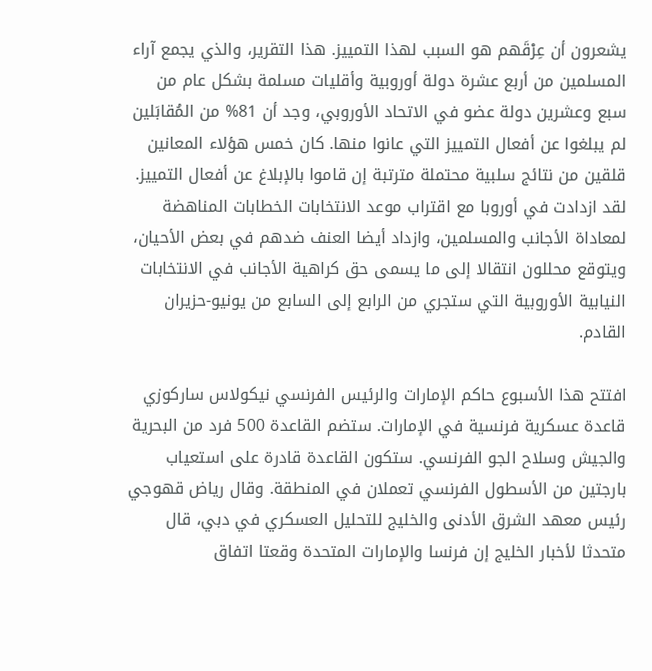يشعرون أن عِرْقَهم هو السبب لهذا التمييز. هذا التقرير، والذي يجمع آراء المسلمين من أربع عشرة دولة أوروبية وأقليات مسلمة بشكل عام من سبع وعشرين دولة عضو في الاتحاد الأوروبي، وجد أن 81% من المُقابَلين لم يبلغوا عن أفعال التمييز التي عانوا منها. كان خمس هؤلاء المعانين قلقين من نتائج سلبية محتملة مترتبة إن قاموا بالإبلاغ عن أفعال التمييز. لقد ازدادت في أوروبا مع اقتراب موعد الانتخابات الخطابات المناهضة لمعاداة الأجانب والمسلمين، وازداد أيضا العنف ضدهم في بعض الأحيان، ويتوقع محللون انتقالا إلى ما يسمى حق كراهية الأجانب في الانتخابات النيابية الأوروبية التي ستجري من الرابع إلى السابع من يونيو-حزيران القادم.

افتتح هذا الأسبوع حاكم الإمارات والرئيس الفرنسي نيكولاس ساركوزي قاعدة عسكرية فرنسية في الإمارات. ستضم القاعدة 500 فرد من البحرية والجيش وسلاح الجو الفرنسي. ستكون القاعدة قادرة على استعياب بارجتين من الأسطول الفرنسي تعملان في المنطقة. وقال رياض قهوجي رئيس معهد الشرق الأدنى والخليج للتحليل العسكري في دبي، قال متحدثا لأخبار الخليج إن فرنسا والإمارات المتحدة وقعتا اتفاق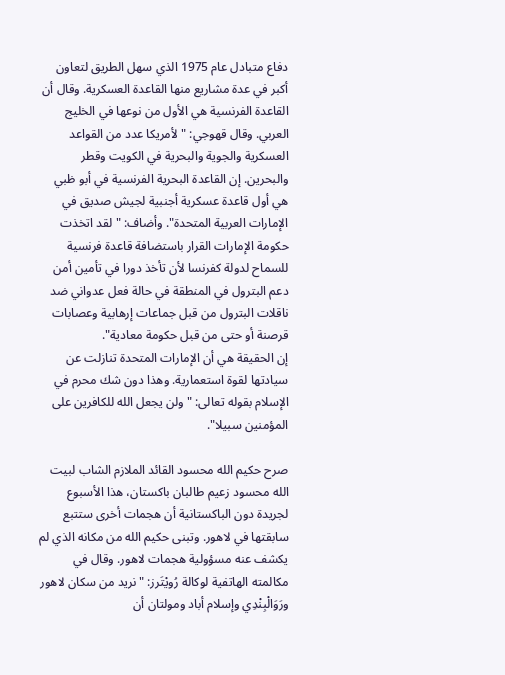دفاع متبادل عام 1975 الذي سهل الطريق لتعاون أكبر في عدة مشاريع منها القاعدة العسكرية. وقال أن القاعدة الفرنسية هي الأول من نوعها في الخليج العربي. وقال قهوجي: "لأمريكا عدد من القواعد العسكرية والجوية والبحرية في الكويت وقطر والبحرين. إن القاعدة البحرية الفرنسية في أبو ظبي هي أول قاعدة عسكرية أجنبية لجيش صديق في الإمارات العربية المتحدة". وأضاف: "لقد اتخذت حكومة الإمارات القرار باستضافة قاعدة فرنسية للسماح لدولة كفرنسا لأن تأخذ دورا في تأمين أمن دعم البترول في المنطقة في حالة فعل عدواني ضد ناقلات البترول من قبل جماعات إرهابية وعصابات قرصنة أو حتى من قبل حكومة معادية".
إن الحقيقة هي أن الإمارات المتحدة تنازلت عن سيادتها لقوة استعمارية. وهذا دون شك محرم في الإسلام بقوله تعالى: "ولن يجعل الله للكافرين على المؤمنين سبيلا".

صرح حكيم الله محسود القائد الملازم الشاب لبيت الله محسود زعيم طالبان باكستان، هذا الأسبوع لجريدة دون الباكستانية أن هجمات أخرى ستتبع سابقتها في لاهور. وتبنى حكيم الله من مكانه الذي لم يكشف عنه مسؤولية هجمات لاهور. وقال في مكالمته الهاتفية لوكالة رُويْتَرز: "نريد من سكان لاهور ورَوَالْبِنْدِي وإسلام أباد ومولتان أن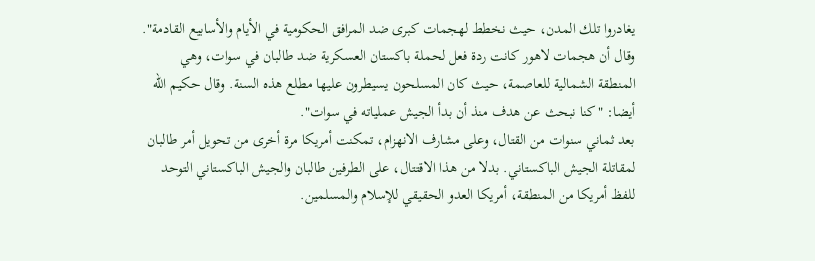يغادروا تلك المدن، حيث نخطط لهجمات كبرى ضد المرافق الحكومية في الأيام والأسابيع القادمة". وقال أن هجمات لاهور كانت ردة فعل لحملة باكستان العسكرية ضد طالبان في سوات، وهي المنطقة الشمالية للعاصمة، حيث كان المسلحون يسيطرون عليها مطلع هذه السنة. وقال حكيم الله أيضا: "كنا نبحث عن هدف منذ أن بدأ الجيش عملياته في سوات".
بعد ثماني سنوات من القتال، وعلى مشارف الانهزام، تمكنت أمريكا مرة أخرى من تحويل أمر طالبان لمقاتلة الجيش الباكستاني. بدلا من هذا الاقتتال، على الطرفين طالبان والجيش الباكستاني التوحد للفظ أمريكا من المنطقة، أمريكا العدو الحقيقي للإسلام والمسلمين.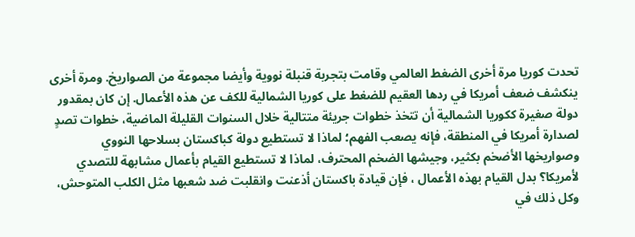تحدت كوريا مرة أخرى الضغط العالمي وقامت بتجربة قنبلة نووية وأيضا مجموعة من الصواريخ. ومرة أخرى ينكشف ضعف أمريكا في ردها العقيم للضغط على كوريا الشمالية للكف عن هذه الأعمال. إن كان بمقدور دولة صغيرة ككوريا الشمالية أن تتخذ خطوات جريئة متتالية خلال السنوات القليلة الماضية، خطوات تصدٍ لصدارة أمريكا في المنطقة، فإنه يصعب الفهم؛ لماذا لا تستطيع دولة كباكستان بسلاحها النووي وصواريخها الأضخم بكثير، وجيشها الضخم المحترف، لماذا لا تستطيع القيام بأعمال مشابهة للتصدي لأمريكا؟ بدل القيام بهذه الأعمال ، فإن قيادة باكستان أذعنت وانقلبت ضد شعبها مثل الكلب المتوحش، وكل ذلك في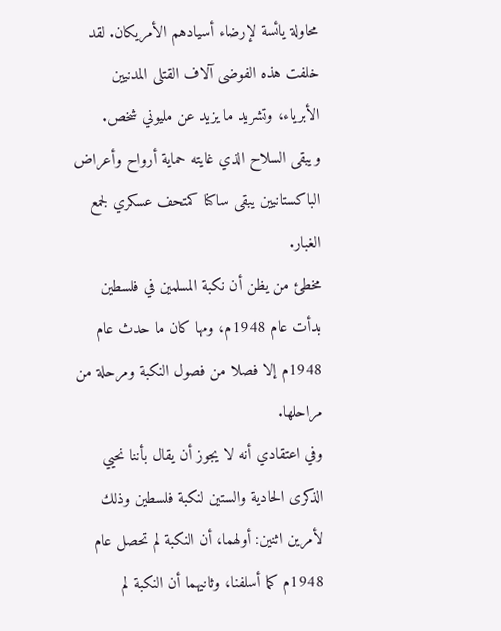محاولة يائسة لإرضاء أسيادهم الأمريكان. لقد خلفت هذه الفوضى آلاف القتلى المدنيين الأبرياء، وتشريد ما يزيد عن مليوني شخص. ويبقى السلاح الذي غايته حماية أرواح وأعراض الباكستانيين يبقى ساكنا كمتحف عسكري لجمع الغبار.
مخطئ من يظن أن نكبة المسلمين في فلسطين بدأت عام 1948م، ومها كان ما حدث عام 1948م إلا فصلا من فصول النكبة ومرحلة من مراحلها.
وفي اعتقادي أنه لا يجوز أن يقال بأننا نحيي الذكرى الحادية والستين لنكبة فلسطين وذلك لأمرين اثنين: أولهما، أن النكبة لم تحصل عام 1948م كما أسلفنا، وثانيهما أن النكبة لم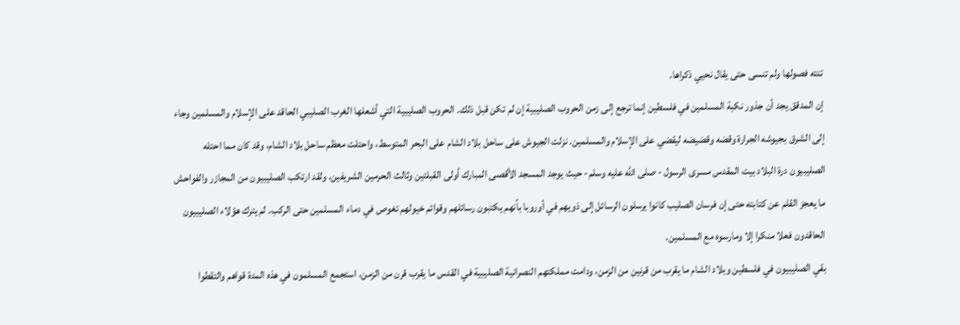تنته فصولها ولم تنسى حتى يقال نحيي ذكراها.
إن المدقق يجد أن جذور نكبة المسلمين في فلسطين إنما ترجع إلى زمن الحروب الصليبية إن لم تكن قبل ذلك. الحروب الصليبية التي أشعلها الغرب الصليبي الحاقد على الإسلام والمسلمين وجاء إلى الشرق بجيوشه الجرارة وقضه وقضيضه ليقضي على الإسلام والمسلمين. نزلت الجيوش على ساحل بلاد الشام على البحر المتوسط، واحتلت معظم ساحل بلاد الشام، وقد كان مما احتله الصليبيون درة البلاد بيت المقدس مسرى الرسول - صلى الله عليه وسلم- حيث يوجد المسجد الأقصى المبارك أولى القبلتين وثالث الحرمين الشريفين، ولقد ارتكب الصليبيون من المجازر والفواحش ما يعجز القلم عن كتابته حتى إن فرسان الصليب كانوا يرسلون الرسائل إلى ذويهم في أوروبا بأنهم يكتبون رسائلهم وقوائم خيولهم تغوص في دماء المسلمين حتى الركب. لم يترك هؤلاء الصليبيون الحاقدون فعلا منكرا إلا ومارسوه مع المسلمين.
بقي الصليبيون في فلسطين وبلاد الشام ما يقرب من قرنين من الزمن، ودامت مملكتهم النصرانية الصليبية في القدس ما يقرب قرن من الزمن، استجمع المسلمون في هذه المدة قواهم والتقطوا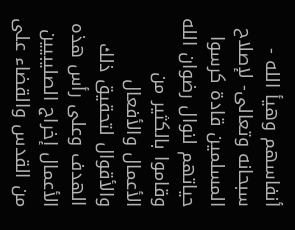أنفاسهم وهيأ الله - سبحانه وتعالى- لإصلاح المسلمين قادة كرسوا حياتهم لنوال رضوان الله وقاموا بالكثير من الأعمال والأفعال والأقوال لتحقيق ذلك الهدف وعلى رأس هذه الأعمال إخراج الصليبيين من القدس والقضاء على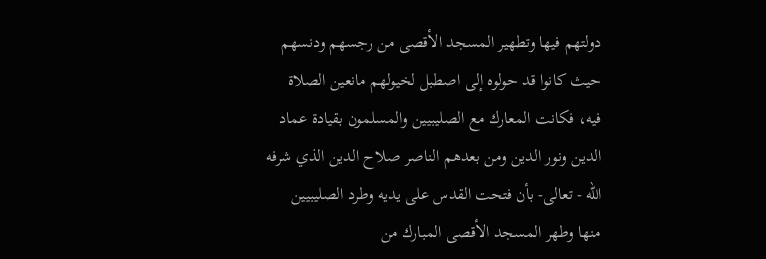دولتهم فيها وتطهير المسجد الأقصى من رجسهم ودنسهم حيث كانوا قد حولوه إلى اصطبل لخيولهم مانعين الصلاة فيه، فكانت المعارك مع الصليبيين والمسلمون بقيادة عماد الدين ونور الدين ومن بعدهم الناصر صلاح الدين الذي شرفه الله - تعالى- بأن فتحت القدس على يديه وطرد الصليبيين منها وطهر المسجد الأقصى المبارك من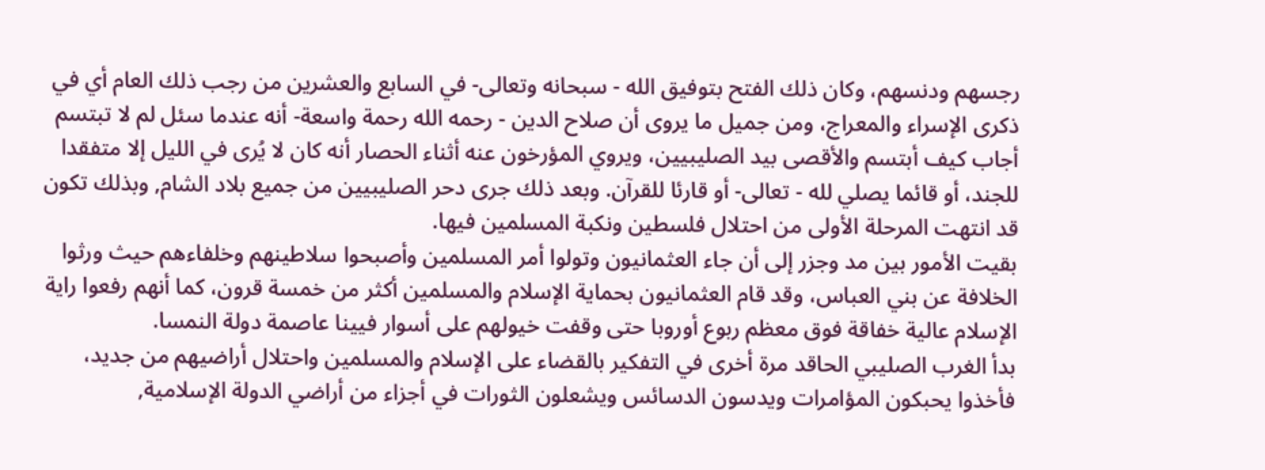رجسهم ودنسهم، وكان ذلك الفتح بتوفيق الله - سبحانه وتعالى- في السابع والعشرين من رجب ذلك العام أي في ذكرى الإسراء والمعراج، ومن جميل ما يروى أن صلاح الدين - رحمه الله رحمة واسعة- أنه عندما سئل لم لا تبتسم أجاب كيف أبتسم والأقصى بيد الصليبيين، ويروي المؤرخون عنه أثناء الحصار أنه كان لا يُرى في الليل إلا متفقدا للجند، أو قائما يصلي لله - تعالى- أو قارئا للقرآن. وبعد ذلك جرى دحر الصليبيين من جميع بلاد الشام, وبذلك تكون قد انتهت المرحلة الأولى من احتلال فلسطين ونكبة المسلمين فيها.
بقيت الأمور بين مد وجزر إلى أن جاء العثمانيون وتولوا أمر المسلمين وأصبحوا سلاطينهم وخلفاءهم حيث ورثوا الخلافة عن بني العباس، وقد قام العثمانيون بحماية الإسلام والمسلمين أكثر من خمسة قرون، كما أنهم رفعوا راية الإسلام عالية خفاقة فوق معظم ربوع أوروبا حتى وقفت خيولهم على أسوار فيينا عاصمة دولة النمسا.
بدأ الغرب الصليبي الحاقد مرة أخرى في التفكير بالقضاء على الإسلام والمسلمين واحتلال أراضيهم من جديد، فأخذوا يحبكون المؤامرات ويدسون الدسائس ويشعلون الثورات في أجزاء من أراضي الدولة الإسلامية,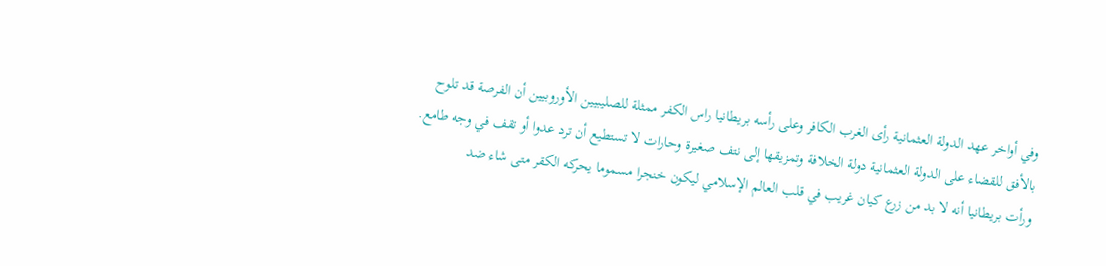وفي أواخر عهد الدولة العثمانية رأى الغرب الكافر وعلى رأسه بريطانيا راس الكفر ممثلة للصليبيين الأوروبيين أن الفرصة قد تلوح بالأفق للقضاء على الدولة العثمانية دولة الخلافة وتمزيقها إلى نتف صغيرة وحارات لا تستطيع أن ترد عدوا أو تقف في وجه طامع. ورأت بريطانيا أنه لا بد من زرع كيان غريب في قلب العالم الإسلامي ليكون خنجرا مسموما يحركه الكقر متى شاء ضد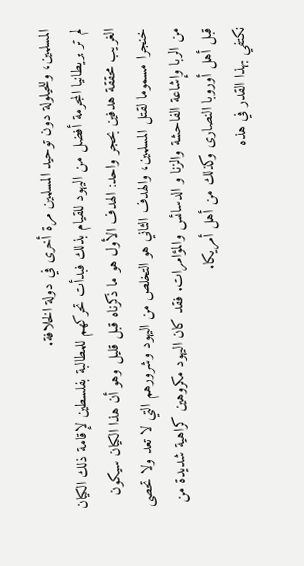المسلمين، وللحيلولة دون توحيد المسلمين مرة أخرى في دولة الخلافة.
لم تر بريطانيا المجرمة أفضل من اليهود للقيام بذلك فبدأت تحركهم للمطالبة بفلسطين لإقامة ذلك الكيان الغريب محققة هدفين بحجر واحد: الهدف الأول هو ما ذكرناه قبل قليل وهو أن هذا الكيان سيكون خنجرا مسموما لقتل المسلمين، والهدف الثاني هو التخلص من اليهود وشرورهم التي لا تعد ولا تحصى من الربا وإشاعة الفاحشة والزنا و الدسائس والمؤامرات. فقد كان اليهود مكروهين كراهية شديدة من قبل أهل أوروبا النصارى وكذلك من أهل أمريكا.
نكتفي بهذا القدر في هذه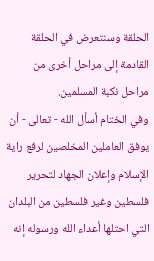الحلقة وسنتعرض في الحلقة القادمة إلى مراحل أخرى من مراحل نكبة المسلمين.
وفي الختام أسأل الله - تعالى - أن يوفق العاملين المخلصين لرفع راية الإسلام وإعلان الجهاد لتحرير فلسطين وغير فلسطين من البلدان التي احتلها أعداء الله ورسوله إنه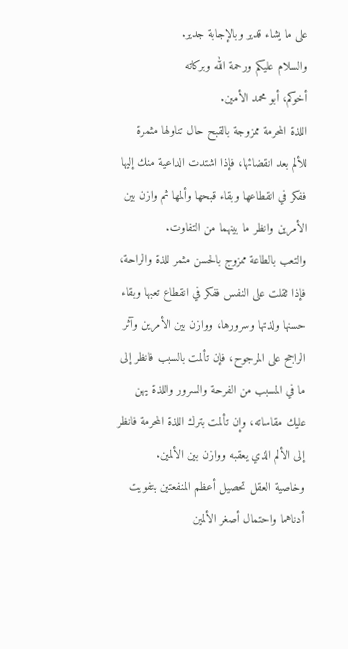على ما يشاء قدير وبالإجابة جدير.
والسلام عليكم ورحمة الله وبركاته
أخوكم، أبو محمد الأمين.
اللذة المحرمة ممزوجة بالقبح حال تناولها مثمرة للألم بعد انقضائها، فإذا اشتدت الداعية منك إليها ففكر في انقطاعها وبقاء قبحها وألمها ثم وازن بين الأمرين وانظر ما بينهما من التفاوت.
والتعب بالطاعة ممزوج بالحسن مثمر للذة والراحة، فإذا ثقلت على النفس ففكر في انقطاع تعبها وبقاء حسنها ولذتها وسرورها، ووازن بين الأمرين وآثر الراجح على المرجوح، فإن تألمت بالسبب فانظر إلى ما في المسبب من الفرحة والسرور واللذة يهن عليك مقاساته، وإن تألمت بترك اللذة المحرمة فانظر إلى الألم الذي يعقبه ووازن بين الألمين.
وخاصية العقل تحصيل أعظم المنفعتين بتفويت أدناهما واحتمال أصغر الألمين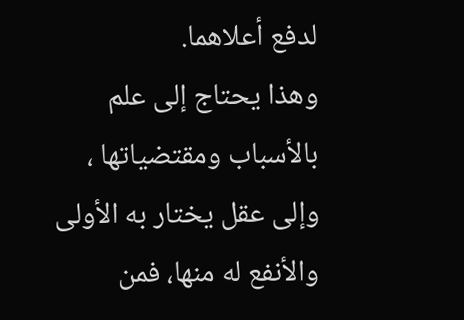لدفع أعلاهما.
وهذا يحتاج إلى علم بالأسباب ومقتضياتها ، وإلى عقل يختار به الأولى والأنفع له منها، فمن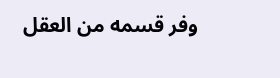وفر قسمه من العقل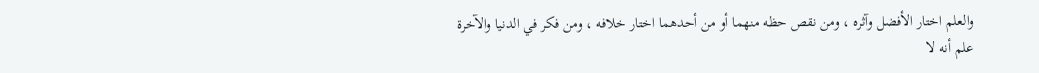والعلم اختار الأفضل وآثره ، ومن نقص حظه منهما أو من أحدهما اختار خلافه ، ومن فكر في الدنيا والآخرة علم أنه لا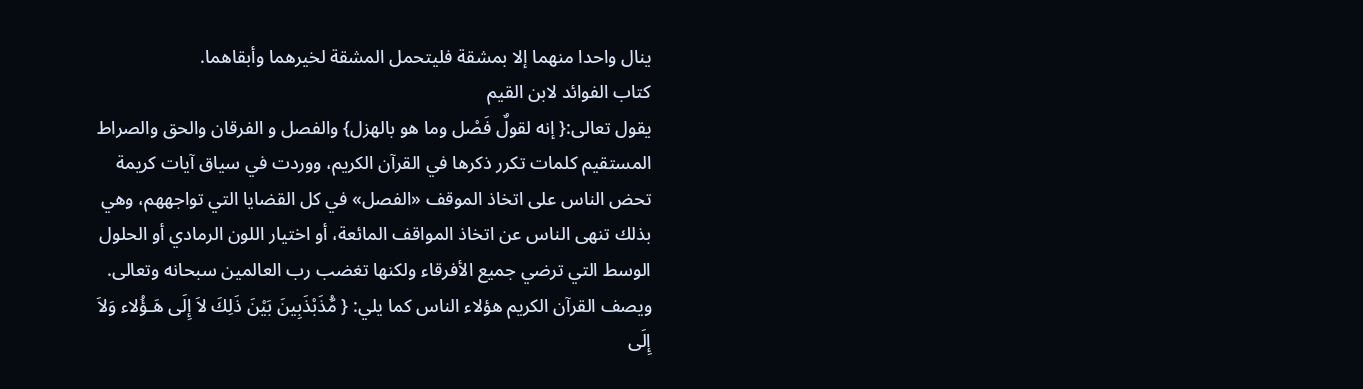ينال واحدا منهما إلا بمشقة فليتحمل المشقة لخيرهما وأبقاهما.
كتاب الفوائد لابن القيم
يقول تعالى:{ إنه لقولٌ فَصْل وما هو بالهزل} والفصل و الفرقان والحق والصراط المستقيم كلمات تكرر ذكرها في القرآن الكريم، ووردت في سياق آيات كريمة تحض الناس على اتخاذ الموقف «الفصل» في كل القضايا التي تواجههم، وهي بذلك تنهى الناس عن اتخاذ المواقف المائعة، أو اختيار اللون الرمادي أو الحلول الوسط التي ترضي جميع الأفرقاء ولكنها تغضب رب العالمين سبحانه وتعالى. ويصف القرآن الكريم هؤلاء الناس كما يلي: { مُّذَبْذَبِينَ بَيْنَ ذَلِكَ لاَ إِلَى هَـؤُلاء وَلاَ إِلَى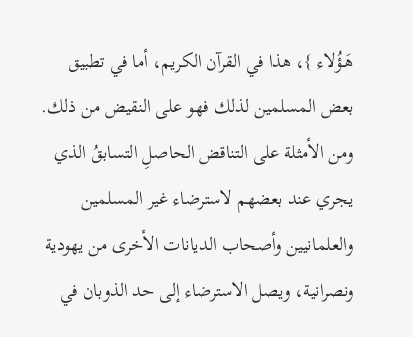هَـؤُلاء }، هذا في القرآن الكريم، أما في تطبيق بعض المسلمين لذلك فهو على النقيض من ذلك.
ومن الأمثلة على التناقض الحاصلِ التسابقُ الذي يجري عند بعضهم لاسترضاء غير المسلمين والعلمانيين وأصحاب الديانات الأخرى من يهودية ونصرانية، ويصل الاسترضاء إلى حد الذوبان في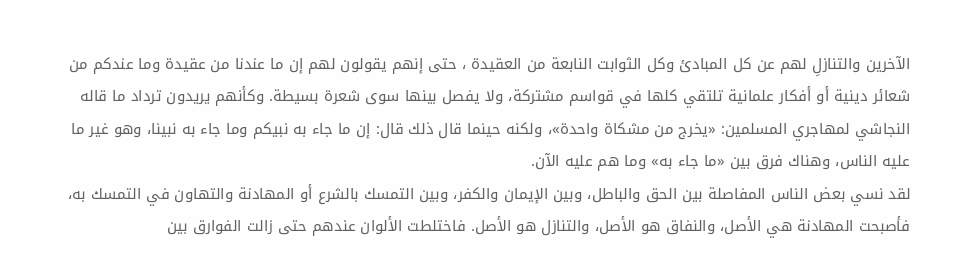الآخرين والتنازلِ لهم عن كل المبادئ وكل الثوابت النابعة من العقيدة ، حتى إنهم يقولون لهم إن ما عندنا من عقيدة وما عندكم من شعائر دينية أو أفكار علمانية تلتقي كلها في قواسم مشتركة، ولا يفصل بينها سوى شعرة بسيطة. وكأنهم يريدون ترداد ما قاله النجاشي لمهاجري المسلمين: «يخرج من مشكاة واحدة»، ولكنه حينما قال ذلك قال: إن ما جاء به نبيكم وما جاء به نبينا، وهو غير ما عليه الناس، وهناك فرق بين «ما جاء به» وما هم عليه الآن.
لقد نسي بعض الناس المفاصلة بين الحق والباطل، وبين الإيمان والكفر، وبين التمسك بالشرع أو المهادنة والتهاون في التمسك به، فأصبحت المهادنة هي الأصل، والنفاق هو الأصل، والتنازل هو الأصل. فاختلطت الألوان عندهم حتى زالت الفوارق بين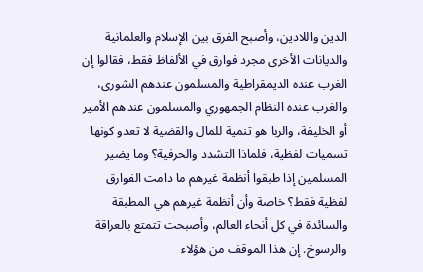الدين واللادين، وأصبح الفرق بين الإسلام والعلمانية والديانات الأخرى مجرد فوارق في الألفاظ فقط، فقالوا إن الغرب عنده الديمقراطية والمسلمون عندهم الشورى، والغرب عنده النظام الجمهوري والمسلمون عندهم الأمير أو الخليفة، والربا هو تنمية للمال والقضية لا تعدو كونها تسميات لفظية، فلماذا التشدد والحرفية؟ وما يضير المسلمين إذا طبقوا أنظمة غيرهم ما دامت الفوارق لفظية فقط؟ خاصة وأن أنظمة غيرهم هي المطبقة والسائدة في كل أنحاء العالم، وأصبحت تتمتع بالعراقة والرسوخ. إن هذا الموقف من هؤلاء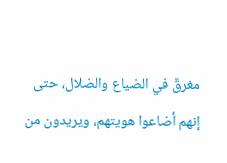مغرقٌ في الضياع والضلال، حتى إنهم أضاعوا هويتهم، ويريدون من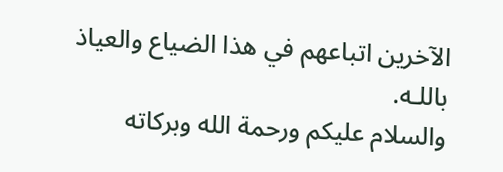الآخرين اتباعهم في هذا الضياع والعياذ باللـه.
والسلام عليكم ورحمة الله وبركاته